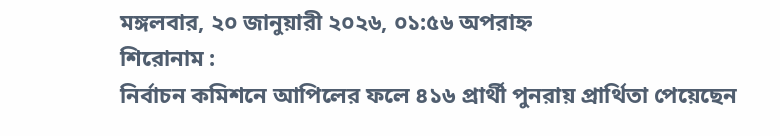মঙ্গলবার, ২০ জানুয়ারী ২০২৬, ০১:৫৬ অপরাহ্ন
শিরোনাম :
নির্বাচন কমিশনে আপিলের ফলে ৪১৬ প্রার্থী পুনরায় প্রার্থিতা পেয়েছেন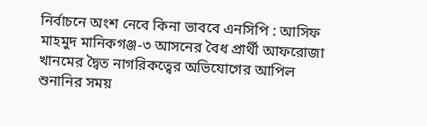নির্বাচনে অংশ নেবে কিনা ভাববে এনসিপি : আসিফ মাহমুদ মানিকগঞ্জ-৩ আসনের বৈধ প্রার্থী আফরোজা খানমের দ্বৈত নাগরিকত্বের অভিযোগের আপিল শুনানির সময়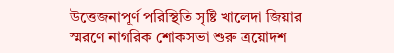উত্তেজনাপূর্ণ পরিস্থিতি সৃষ্টি খালেদা জিয়ার স্মরণে নাগরিক শোকসভা শুরু ত্রয়োদশ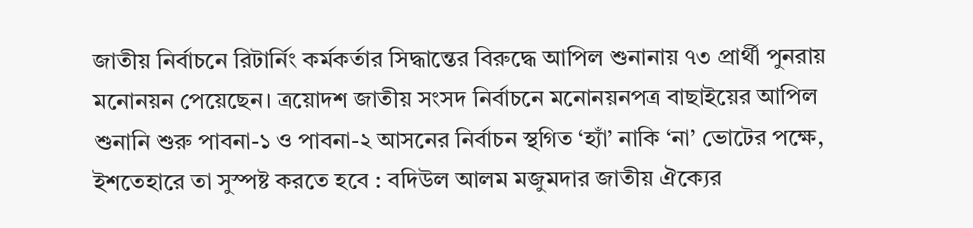জাতীয় নির্বাচনে রিটার্নিং কর্মকর্তার সিদ্ধান্তের বিরুদ্ধে আপিল শুনানায় ৭৩ প্রার্থী পুনরায় মনোনয়ন পেয়েছেন। ত্রয়োদশ জাতীয় সংসদ নির্বাচনে মনোনয়নপত্র বাছাইয়ের আপিল শুনানি শুরু পাবনা-১ ও পাবনা-২ আসনের নির্বাচন স্থগিত ‘হ্যাঁ’ নাকি ‘না’ ভোটের পক্ষে, ইশতেহারে তা সুস্পষ্ট করতে হবে : বদিউল আলম মজুমদার জাতীয় ঐক্যের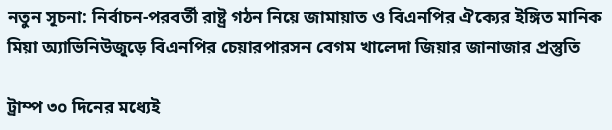নতুন সূচনা: নির্বাচন-পরবর্তী রাষ্ট্র গঠন নিয়ে জামায়াত ও বিএনপির ঐক্যের ইঙ্গিত মানিক মিয়া অ্যাভিনিউজুড়ে বিএনপির চেয়ারপারসন বেগম খালেদা জিয়ার জানাজার প্রস্তুতি

ট্রাম্প ৩০ দিনের মধ্যেই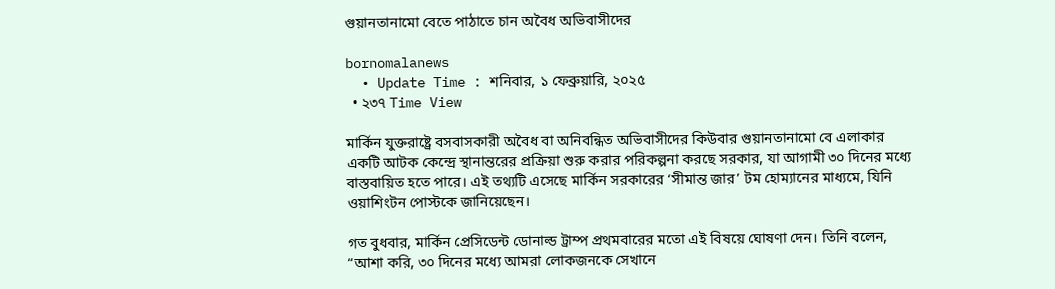গুয়ানতানামো বেতে পাঠাতে চান অবৈধ অভিবাসীদের

bornomalanews
  • Update Time : শনিবার, ১ ফেব্রুয়ারি, ২০২৫
  • ২৩৭ Time View

মার্কিন যুক্তরাষ্ট্রে বসবাসকারী অবৈধ বা অনিবন্ধিত অভিবাসীদের কিউবার গুয়ানতানামো বে এলাকার একটি আটক কেন্দ্রে স্থানান্তরের প্রক্রিয়া শুরু করার পরিকল্পনা করছে সরকার, যা আগামী ৩০ দিনের মধ্যে বাস্তবায়িত হতে পারে। এই তথ্যটি এসেছে মার্কিন সরকারের ‘সীমান্ত জার’ টম হোম্যানের মাধ্যমে, যিনি ওয়াশিংটন পোস্টকে জানিয়েছেন।

গত বুধবার, মার্কিন প্রেসিডেন্ট ডোনাল্ড ট্রাম্প প্রথমবারের মতো এই বিষয়ে ঘোষণা দেন। তিনি বলেন, “আশা করি, ৩০ দিনের মধ্যে আমরা লোকজনকে সেখানে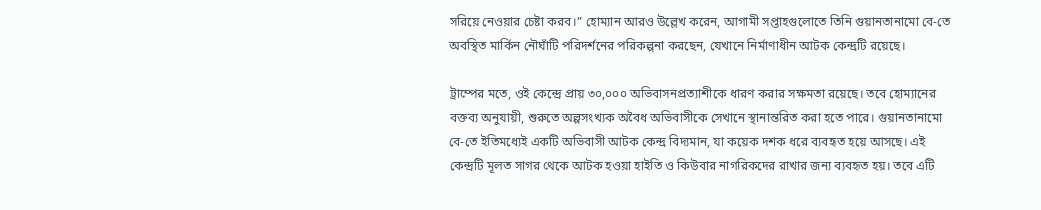সরিয়ে নেওয়ার চেষ্টা করব।” হোম্যান আরও উল্লেখ করেন, আগামী সপ্তাহগুলোতে তিনি গুয়ানতানামো বে-তে অবস্থিত মার্কিন নৌঘাঁটি পরিদর্শনের পরিকল্পনা করছেন, যেখানে নির্মাণাধীন আটক কেন্দ্রটি রয়েছে।

ট্রাম্পের মতে, ওই কেন্দ্রে প্রায় ৩০,০০০ অভিবাসনপ্রত্যাশীকে ধারণ করার সক্ষমতা রয়েছে। তবে হোম্যানের বক্তব্য অনুযায়ী, শুরুতে অল্পসংখ্যক অবৈধ অভিবাসীকে সেখানে স্থানান্তরিত করা হতে পারে। গুয়ানতানামো বে-তে ইতিমধ্যেই একটি অভিবাসী আটক কেন্দ্র বিদ্যমান, যা কয়েক দশক ধরে ব্যবহৃত হয়ে আসছে। এই কেন্দ্রটি মূলত সাগর থেকে আটক হওয়া হাইতি ও কিউবার নাগরিকদের রাখার জন্য ব্যবহৃত হয়। তবে এটি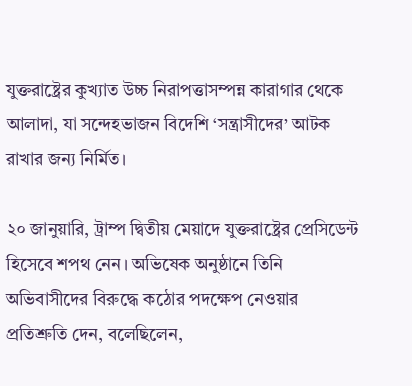যুক্তরাষ্ট্রের কুখ্যাত উচ্চ নিরাপত্তাসম্পন্ন কারাগার থেকে আলাদা, যা সন্দেহভাজন বিদেশি ‘সন্ত্রাসীদের’ আটক রাখার জন্য নির্মিত।

২০ জানুয়ারি, ট্রাম্প দ্বিতীয় মেয়াদে যুক্তরাষ্ট্রের প্রেসিডেন্ট হিসেবে শপথ নেন। অভিষেক অনুষ্ঠানে তিনি অভিবাসীদের বিরুদ্ধে কঠোর পদক্ষেপ নেওয়ার প্রতিশ্রুতি দেন, বলেছিলেন,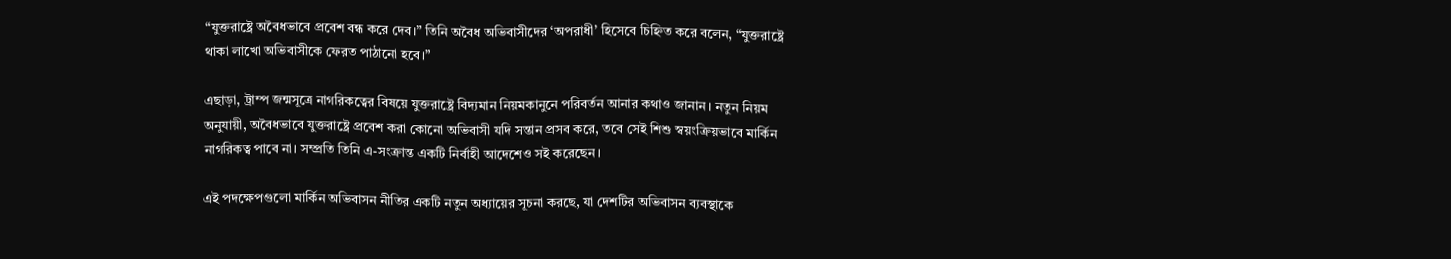“যুক্তরাষ্ট্রে অবৈধভাবে প্রবেশ বন্ধ করে দেব।” তিনি অবৈধ অভিবাসীদের ‘অপরাধী’ হিসেবে চিহ্নিত করে বলেন, “যুক্তরাষ্ট্রে থাকা লাখো অভিবাসীকে ফেরত পাঠানো হবে।”

এছাড়া, ট্রাম্প জন্মসূত্রে নাগরিকত্বের বিষয়ে যুক্তরাষ্ট্রে বিদ্যমান নিয়মকানুনে পরিবর্তন আনার কথাও জানান। নতুন নিয়ম অনুযায়ী, অবৈধভাবে যুক্তরাষ্ট্রে প্রবেশ করা কোনো অভিবাসী যদি সন্তান প্রসব করে, তবে সেই শিশু স্বয়ংক্রিয়ভাবে মার্কিন নাগরিকত্ব পাবে না। সম্প্রতি তিনি এ-সংক্রান্ত একটি নির্বাহী আদেশেও সই করেছেন।

এই পদক্ষেপগুলো মার্কিন অভিবাসন নীতির একটি নতুন অধ্যায়ের সূচনা করছে, যা দেশটির অভিবাসন ব্যবস্থাকে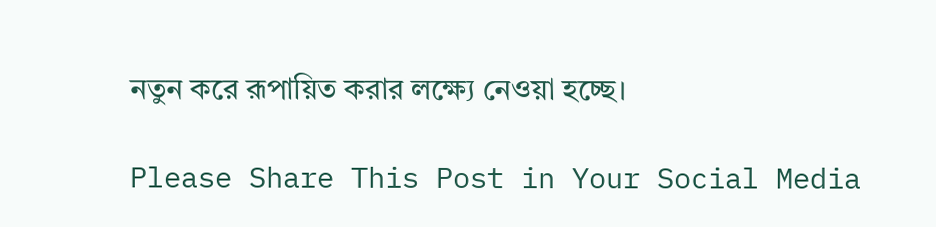নতুন করে রূপায়িত করার লক্ষ্যে নেওয়া হচ্ছে।

Please Share This Post in Your Social Media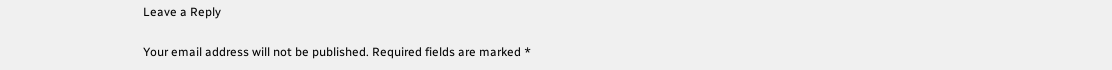Leave a Reply

Your email address will not be published. Required fields are marked *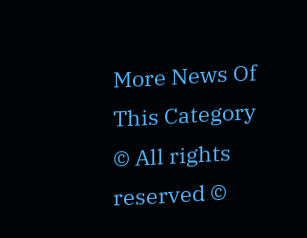More News Of This Category
© All rights reserved ©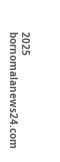2025 bornomalanews24.com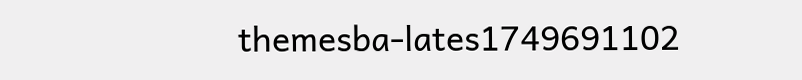themesba-lates1749691102